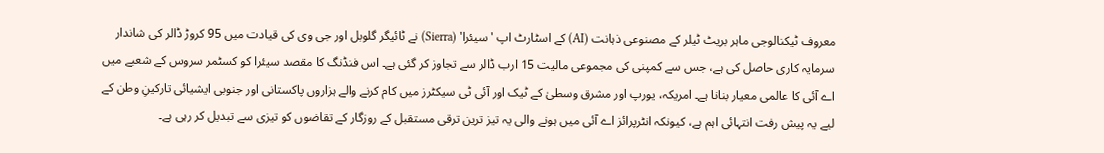معروف ٹیکنالوجی ماہر بریٹ ٹیلر کے مصنوعی ذہانت (AI) کے اسٹارٹ اپ 'سیئرا' (Sierra) نے ٹائیگر گلوبل اور جی وی کی قیادت میں 95 کروڑ ڈالر کی شاندار سرمایہ کاری حاصل کی ہے، جس سے کمپنی کی مجموعی مالیت 15 ارب ڈالر سے تجاوز کر گئی ہے۔ اس فنڈنگ کا مقصد سیئرا کو کسٹمر سروس کے شعبے میں اے آئی کا عالمی معیار بنانا ہے۔ امریکہ، یورپ اور مشرق وسطیٰ کے ٹیک اور آئی ٹی سیکٹرز میں کام کرنے والے ہزاروں پاکستانی اور جنوبی ایشیائی تارکینِ وطن کے لیے یہ پیش رفت انتہائی اہم ہے، کیونکہ انٹرپرائز اے آئی میں ہونے والی یہ تیز ترین ترقی مستقبل کے روزگار کے تقاضوں کو تیزی سے تبدیل کر رہی ہے۔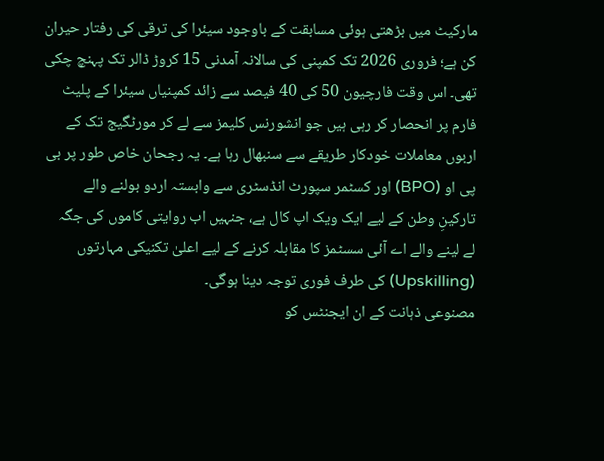مارکیٹ میں بڑھتی ہوئی مسابقت کے باوجود سیئرا کی ترقی کی رفتار حیران کن ہے؛ فروری 2026 تک کمپنی کی سالانہ آمدنی 15 کروڑ ڈالر تک پہنچ چکی تھی۔ اس وقت فارچیون 50 کی 40 فیصد سے زائد کمپنیاں سیئرا کے پلیٹ فارم پر انحصار کر رہی ہیں جو انشورنس کلیمز سے لے کر مورٹگیج تک کے اربوں معاملات خودکار طریقے سے سنبھال رہا ہے۔ یہ رجحان خاص طور پر بی پی او (BPO) اور کسٹمر سپورٹ انڈسٹری سے وابستہ اردو بولنے والے تارکینِ وطن کے لیے ایک ویک اپ کال ہے، جنہیں اب روایتی کاموں کی جگہ لے لینے والے اے آئی سسٹمز کا مقابلہ کرنے کے لیے اعلیٰ تکنیکی مہارتوں (Upskilling) کی طرف فوری توجہ دینا ہوگی۔
مصنوعی ذہانت کے ان ایجنٹس کو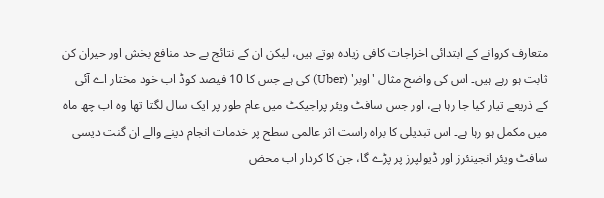متعارف کروانے کے ابتدائی اخراجات کافی زیادہ ہوتے ہیں، لیکن ان کے نتائج بے حد منافع بخش اور حیران کن ثابت ہو رہے ہیں۔ اس کی واضح مثال 'اوبر' (Uber) کی ہے جس کا 10 فیصد کوڈ اب خود مختار اے آئی کے ذریعے تیار کیا جا رہا ہے، اور جس سافٹ ویئر پراجیکٹ میں عام طور پر ایک سال لگتا تھا وہ اب چھ ماہ میں مکمل ہو رہا ہے۔ اس تبدیلی کا براہ راست اثر عالمی سطح پر خدمات انجام دینے والے ان گنت دیسی سافٹ ویئر انجینئرز اور ڈیولپرز پر پڑے گا، جن کا کردار اب محض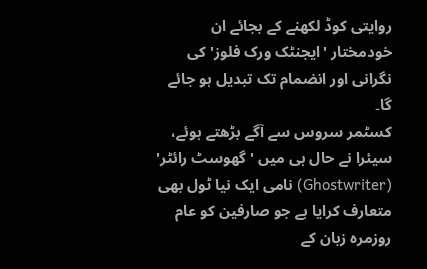روایتی کوڈ لکھنے کے بجائے ان خودمختار 'ایجنٹک ورک فلوز' کی نگرانی اور انضمام تک تبدیل ہو جائے گا۔
کسٹمر سروس سے آگے بڑھتے ہوئے، سیئرا نے حال ہی میں 'گھوسٹ رائٹر' (Ghostwriter) نامی ایک نیا ٹول بھی متعارف کرایا ہے جو صارفین کو عام روزمرہ زبان کے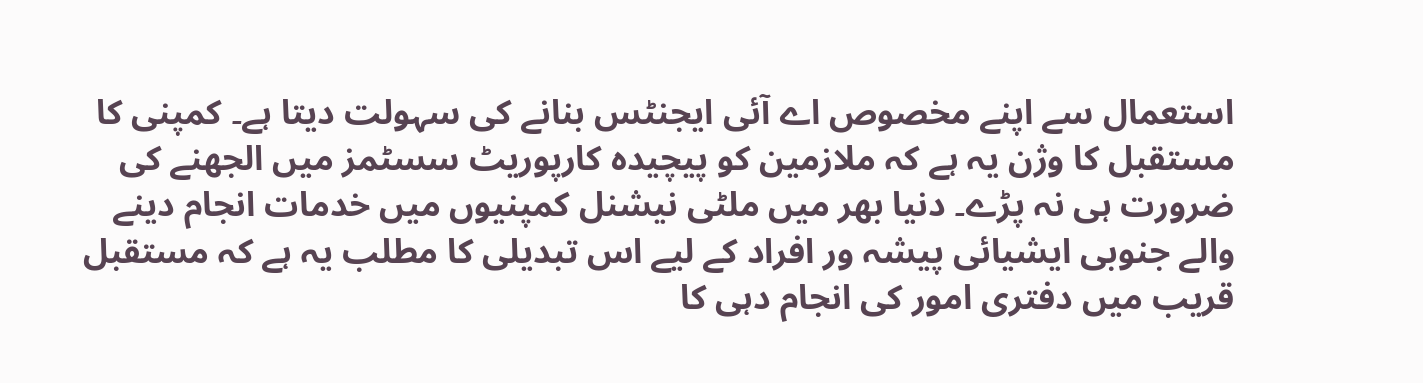استعمال سے اپنے مخصوص اے آئی ایجنٹس بنانے کی سہولت دیتا ہے۔ کمپنی کا مستقبل کا وژن یہ ہے کہ ملازمین کو پیچیدہ کارپوریٹ سسٹمز میں الجھنے کی ضرورت ہی نہ پڑے۔ دنیا بھر میں ملٹی نیشنل کمپنیوں میں خدمات انجام دینے والے جنوبی ایشیائی پیشہ ور افراد کے لیے اس تبدیلی کا مطلب یہ ہے کہ مستقبل قریب میں دفتری امور کی انجام دہی کا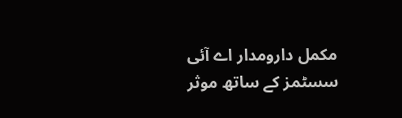مکمل دارومدار اے آئی سسٹمز کے ساتھ موثر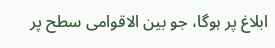ابلاغ پر ہوگا، جو بین الاقوامی سطح پر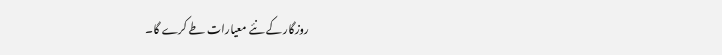روزگار کے نئے معیارات طے کرے گا۔